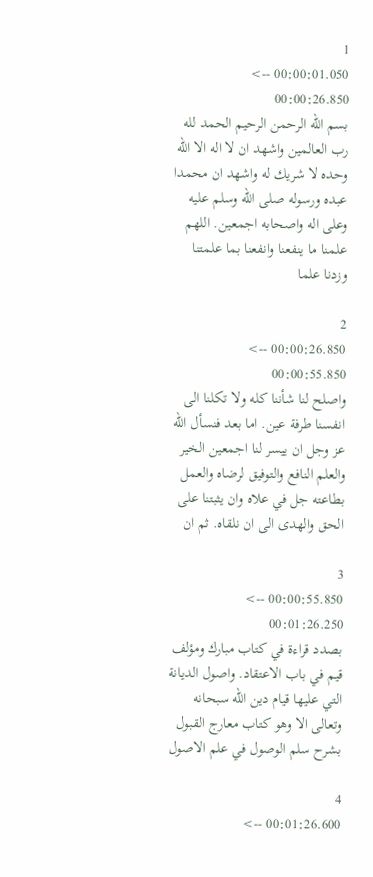1
00:00:01.050 --> 00:00:26.850
بسم الله الرحمن الرحيم الحمد لله رب العالمين واشهد ان لا اله الا الله وحده لا شريك له واشهد ان محمدا عبده ورسوله صلى الله وسلم عليه وعلى اله واصحابه اجمعين. اللهم علمنا ما ينفعنا وانفعنا بما علمتنا وزدنا علما

2
00:00:26.850 --> 00:00:55.850
واصلح لنا شأننا كله ولا تكلنا الى انفسنا طرفة عين. اما بعد فنسأل الله عز وجل ان ييسر لنا اجمعين الخير والعلم النافع والتوفيق لرضاه والعمل بطاعته جل في علاه وان يثبتنا على الحق والهدى الى ان نلقاه. ثم ان

3
00:00:55.850 --> 00:01:26.250
بصدد قراءة في كتاب مبارك ومؤلف قيم في باب الاعتقاد. واصول الديانة التي عليها قيام دين الله سبحانه وتعالى الا وهو كتاب معارج القبول بشرح سلم الوصول في علم الاصول

4
00:01:26.600 -->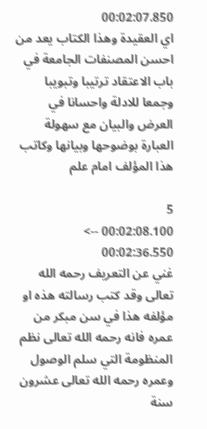00:02:07.850
اي العقيدة وهذا الكتاب يعد من احسن المصنفات الجامعة في باب الاعتقاد ترتيبا وتبويبا وجمعا للادلة واحسانا في العرض والبيان مع سهولة العبارة بوضوحها وبيانها وكاتب هذا المؤلف امام علم

5
00:02:08.100 --> 00:02:36.550
غني عن التعريف رحمه الله تعالى وقد كتب رسالته هذه او مؤلفه هذا في سن مبكر من عمره فانه رحمه الله تعالى نظم المنظومة التي سلم الوصول وعمره رحمه الله تعالى عشرون سنة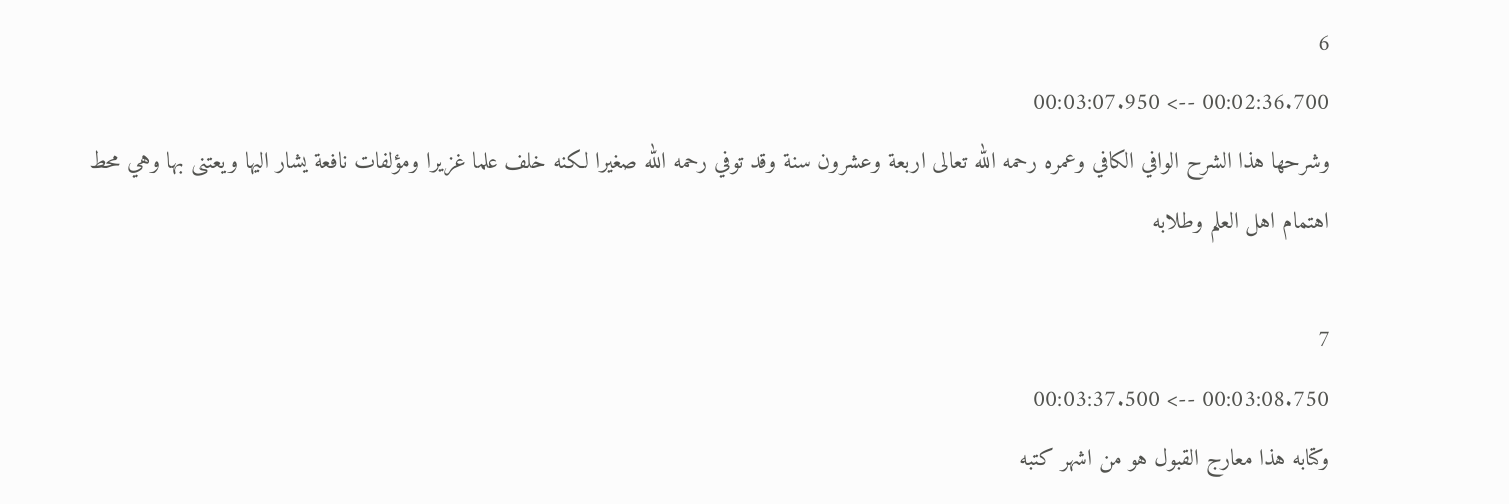6
00:02:36.700 --> 00:03:07.950
وشرحها هذا الشرح الوافي الكافي وعمره رحمه الله تعالى اربعة وعشرون سنة وقد توفي رحمه الله صغيرا لكنه خلف علما غزيرا ومؤلفات نافعة يشار اليها ويعتنى بها وهي محط اهتمام اهل العلم وطلابه

7
00:03:08.750 --> 00:03:37.500
وكتابه هذا معارج القبول هو من اشهر كتبه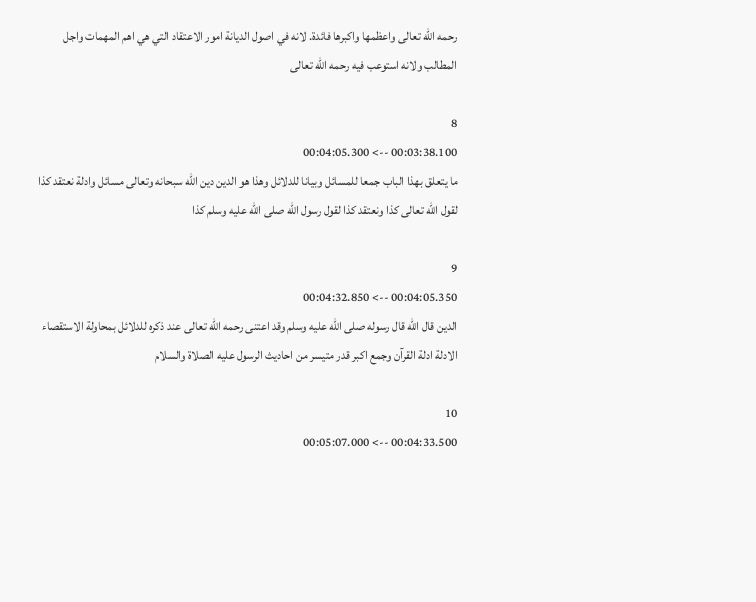رحمه الله تعالى واعظمها واكبرها فائدة. لانه في اصول الديانة امور الاعتقاد التي هي اهم المهمات واجل المطالب ولانه استوعب فيه رحمه الله تعالى

8
00:03:38.100 --> 00:04:05.300
ما يتعلق بهذا الباب جمعا للمسائل وبيانا للدلائل وهذا هو الدين دين الله سبحانه وتعالى مسائل وادلة نعتقد كذا لقول الله تعالى كذا ونعتقد كذا لقول رسول الله صلى الله عليه وسلم كذا

9
00:04:05.350 --> 00:04:32.850
الدين قال الله قال رسوله صلى الله عليه وسلم وقد اعتنى رحمه الله تعالى عند ذكره للدلائل بمحاولة الاستقصاء الادلة ادلة القرآن وجمع اكبر قدر متيسر من احاديث الرسول عليه الصلاة والسلام

10
00:04:33.500 --> 00:05:07.000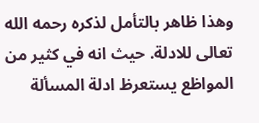وهذا ظاهر بالتأمل لذكره رحمه الله تعالى للادلة. حيث انه في كثير من المواظع يستعرظ ادلة المسألة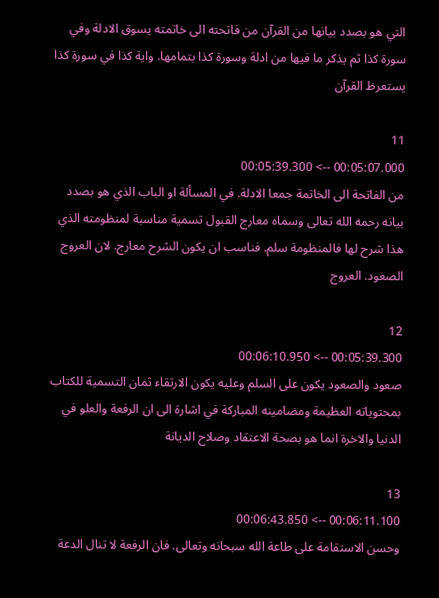التي هو بصدد بيانها من القرآن من فاتحته الى خاتمته يسوق الادلة وفي سورة كذا ثم يذكر ما فيها من ادلة وسورة كذا بتمامها. واية كذا في سورة كذا يستعرظ القرآن

11
00:05:07.000 --> 00:05:39.300
من الفاتحة الى الخاتمة جمعا الادلة. في المسألة او الباب الذي هو بصدد بيانه رحمه الله تعالى وسماه معارج القبول تسمية مناسبة لمنظومته الذي هذا شرح لها فالمنظومة سلم. فناسب ان يكون الشرح معارج. لان العروج الصعود. العروج

12
00:05:39.300 --> 00:06:10.950
صعود والصعود يكون على السلم وعليه يكون الارتقاء ثمان التسمية للكتاب بمحتوياته العظيمة ومضامينه المباركة في اشارة الى ان الرفعة والعلو في الدنيا والاخرة انما هو بصحة الاعتقاد وصلاح الديانة

13
00:06:11.100 --> 00:06:43.850
وحسن الاستقامة على طاعة الله سبحانه وتعالى. فان الرفعة لا تنال الدعة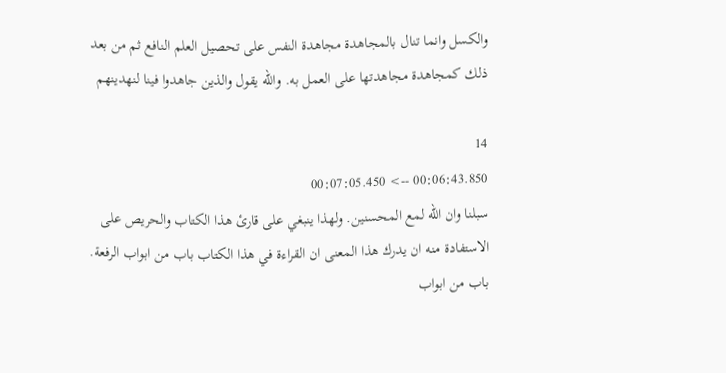والكسل وانما تنال بالمجاهدة مجاهدة النفس على تحصيل العلم النافع ثم من بعد ذلك كمجاهدة مجاهدتها على العمل به. والله يقول والذين جاهدوا فينا لنهدينهم

14
00:06:43.850 --> 00:07:05.450
سبلنا وان الله لمع المحسنين. ولهذا ينبغي على قارئ هذا الكتاب والحريص على الاستفادة منه ان يدرك هذا المعنى ان القراءة في هذا الكتاب باب من ابواب الرفعة. باب من ابواب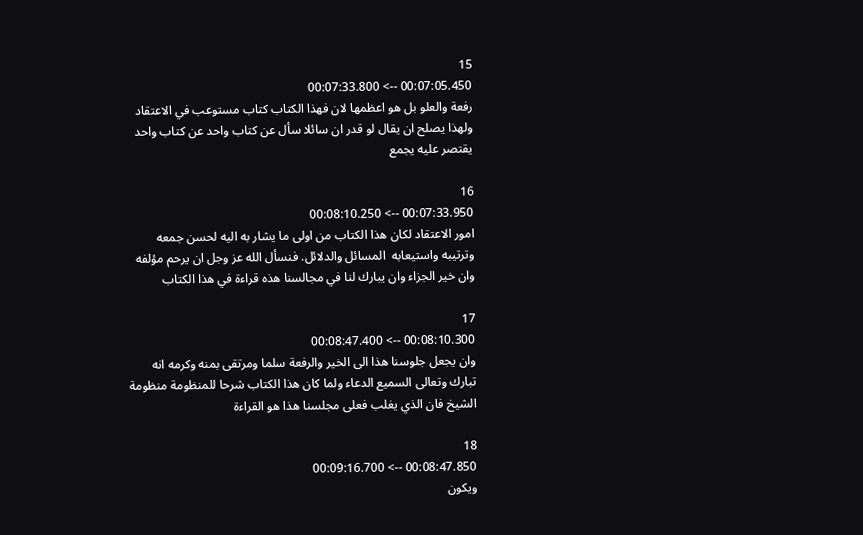15
00:07:05.450 --> 00:07:33.800
رفعة والعلو بل هو اعظمها لان فهذا الكتاب كتاب مستوعب في الاعتقاد ولهذا يصلح ان يقال لو قدر ان سائلا سأل عن كتاب واحد عن كتاب واحد يقتصر عليه يجمع

16
00:07:33.950 --> 00:08:10.250
امور الاعتقاد لكان هذا الكتاب من اولى ما يشار به اليه لحسن جمعه وترتيبه واستيعابه  المسائل والدلائل. فنسأل الله عز وجل ان يرحم مؤلفه وان خير الجزاء وان يبارك لنا في مجالسنا هذه قراءة في هذا الكتاب

17
00:08:10.300 --> 00:08:47.400
وان يجعل جلوسنا هذا الى الخير والرفعة سلما ومرتقى بمنه وكرمه انه تبارك وتعالى السميع الدعاء ولما كان هذا الكتاب شرحا للمنظومة منظومة الشيخ فان الذي يغلب فعلى مجلسنا هذا هو القراءة

18
00:08:47.850 --> 00:09:16.700
ويكون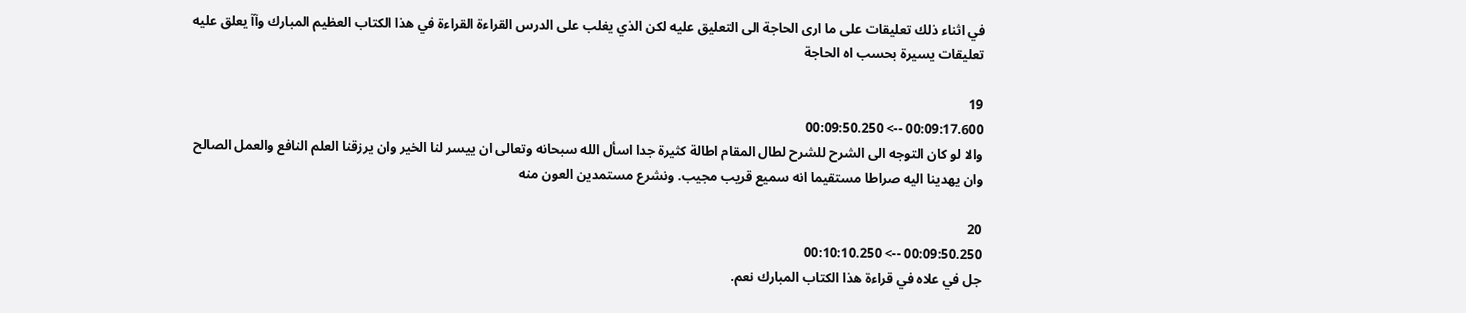في اثناء ذلك تعليقات على ما ارى الحاجة الى التعليق عليه لكن الذي يغلب على الدرس القراءة القراءة في هذا الكتاب العظيم المبارك وآآ يعلق عليه تعليقات يسيرة بحسب اه الحاجة

19
00:09:17.600 --> 00:09:50.250
والا لو كان التوجه الى الشرح للشرح لطال المقام اطالة كثيرة جدا اسأل الله سبحانه وتعالى ان ييسر لنا الخير وان يرزقنا العلم النافع والعمل الصالح وان يهدينا اليه صراطا مستقيما انه سميع قريب مجيب. ونشرع مستمدين العون منه

20
00:09:50.250 --> 00:10:10.250
جل في علاه في قراءة هذا الكتاب المبارك نعم.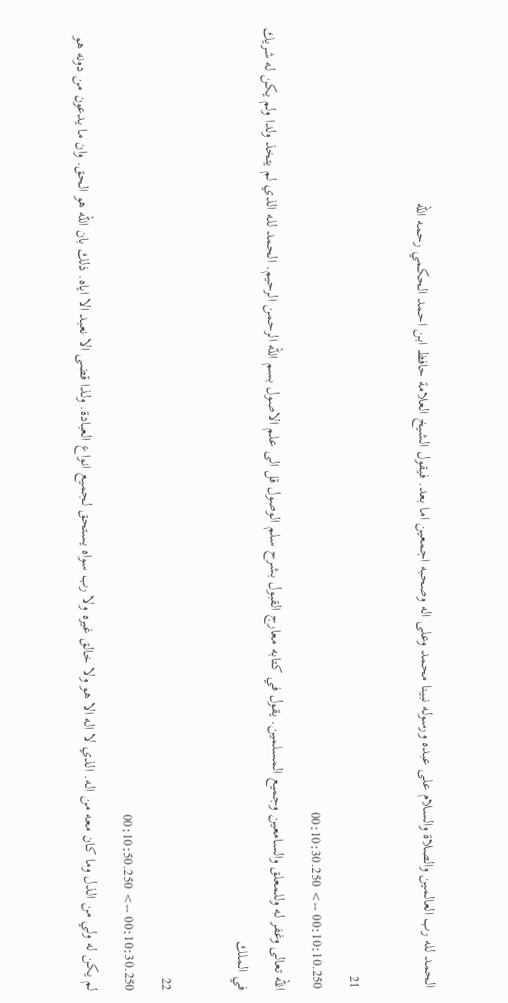الحمد لله رب العالمين والصلاة والسلام على عبده ورسوله نبينا محمد وعلى اله وصحبه اجمعين اما بعد. فيقول الشيخ العلامة حافظ ابن احمد الحكمي رحمه الله

21
00:10:10.250 --> 00:10:30.250
الله تعالى وغفر له وللمعلق والسامعين وجميع المسلمين. يقول في كتابه معارج القبول بشرح سلم الوصول قل الى علم الاصول بسم الله الرحمن الرحيم. الحمد لله الذي لم يتخذ ولدا ولم يكن له شريك في الملك

22
00:10:30.250 --> 00:10:50.250
لم يكن له ولي من الذل وما كان معه من اله. الذي لا اله الا هو ولا خالق غيره ولا رب سواه يستحق لجميع انواع العبادة. ولذا قضى الا نعبد الا اياه. ذلك بان الله هو الحق. وان ما يدعون من دونه هو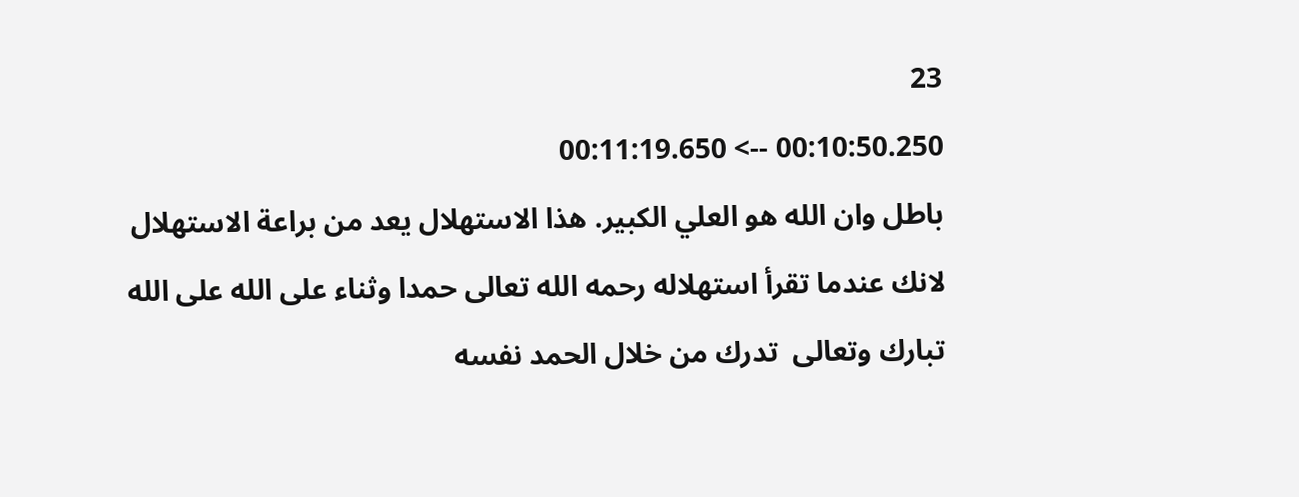23
00:10:50.250 --> 00:11:19.650
باطل وان الله هو العلي الكبير. هذا الاستهلال يعد من براعة الاستهلال لانك عندما تقرأ استهلاله رحمه الله تعالى حمدا وثناء على الله على الله تبارك وتعالى  تدرك من خلال الحمد نفسه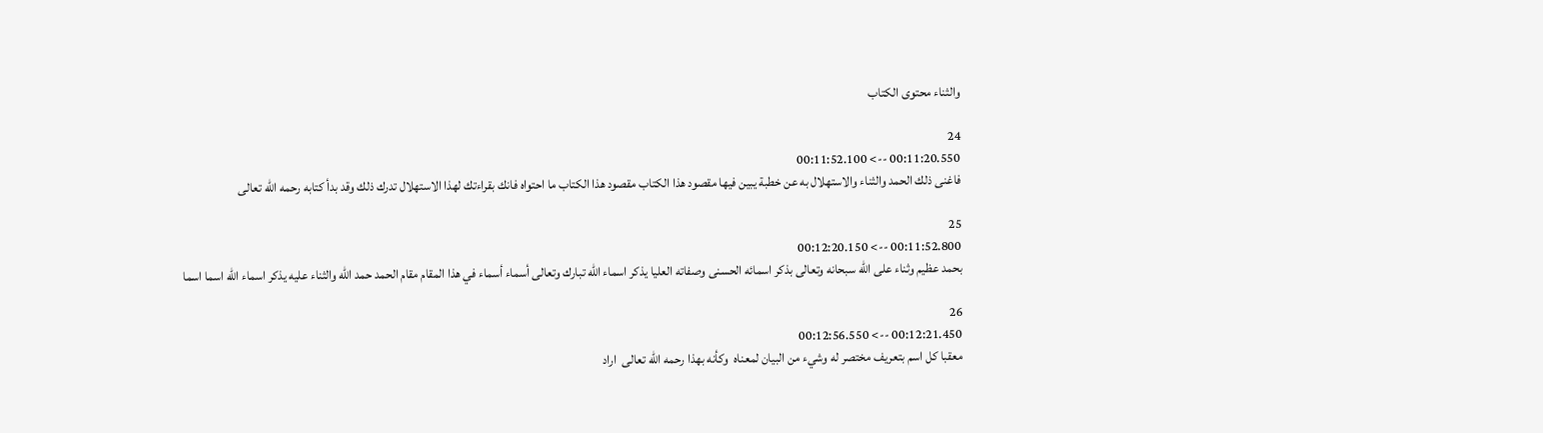والثناء محتوى الكتاب

24
00:11:20.550 --> 00:11:52.100
فاغنى ذلك الحمد والثناء والاستهلال به عن خطبة يبين فيها مقصود هذا الكتاب مقصود هذا الكتاب ما احتواه فانك بقراءتك لهذا الاستهلال تدرك ذلك وقد بدأ كتابه رحمه الله تعالى

25
00:11:52.800 --> 00:12:20.150
بحمد عظيم وثناء على الله سبحانه وتعالى بذكر اسمائه الحسنى وصفاته العليا يذكر اسماء الله تبارك وتعالى أسماء أسماء في هذا المقام مقام الحمد حمد الله والثناء عليه يذكر اسماء الله اسما اسما

26
00:12:21.450 --> 00:12:56.550
معقبا كل اسم بتعريف مختصر له وشيء من البيان لمعناه  وكأنه بهذا رحمه الله تعالى  اراد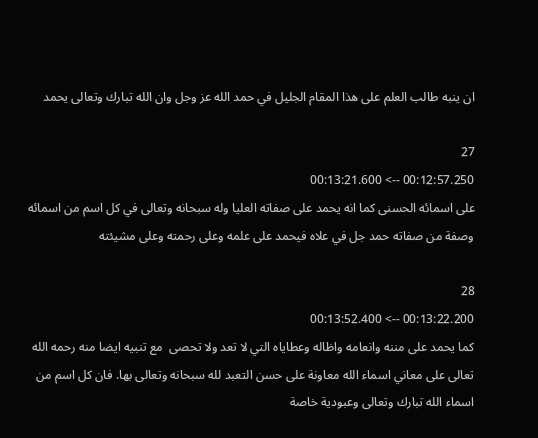ان ينبه طالب العلم على هذا المقام الجليل في حمد الله عز وجل وان الله تبارك وتعالى يحمد

27
00:12:57.250 --> 00:13:21.600
على اسمائه الحسنى كما انه يحمد على صفاته العليا وله سبحانه وتعالى في كل اسم من اسمائه وصفة من صفاته حمد جل في علاه فيحمد على علمه وعلى رحمته وعلى مشيئته

28
00:13:22.200 --> 00:13:52.400
كما يحمد على مننه وانعامه واظاله وعطاياه التي لا تعد ولا تحصى  مع تنبيه ايضا منه رحمه الله تعالى على معاني اسماء الله معاونة على حسن التعبد لله سبحانه وتعالى بها. فان كل اسم من اسماء الله تبارك وتعالى وعبودية خاصة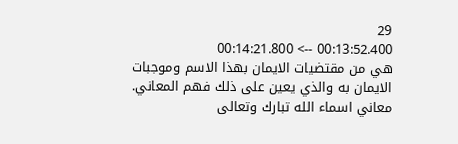29
00:13:52.400 --> 00:14:21.800
هي من مقتضيات الايمان بهذا الاسم وموجبات الايمان به والذي يعين على ذلك فهم المعاني. معاني اسماء الله تبارك وتعالى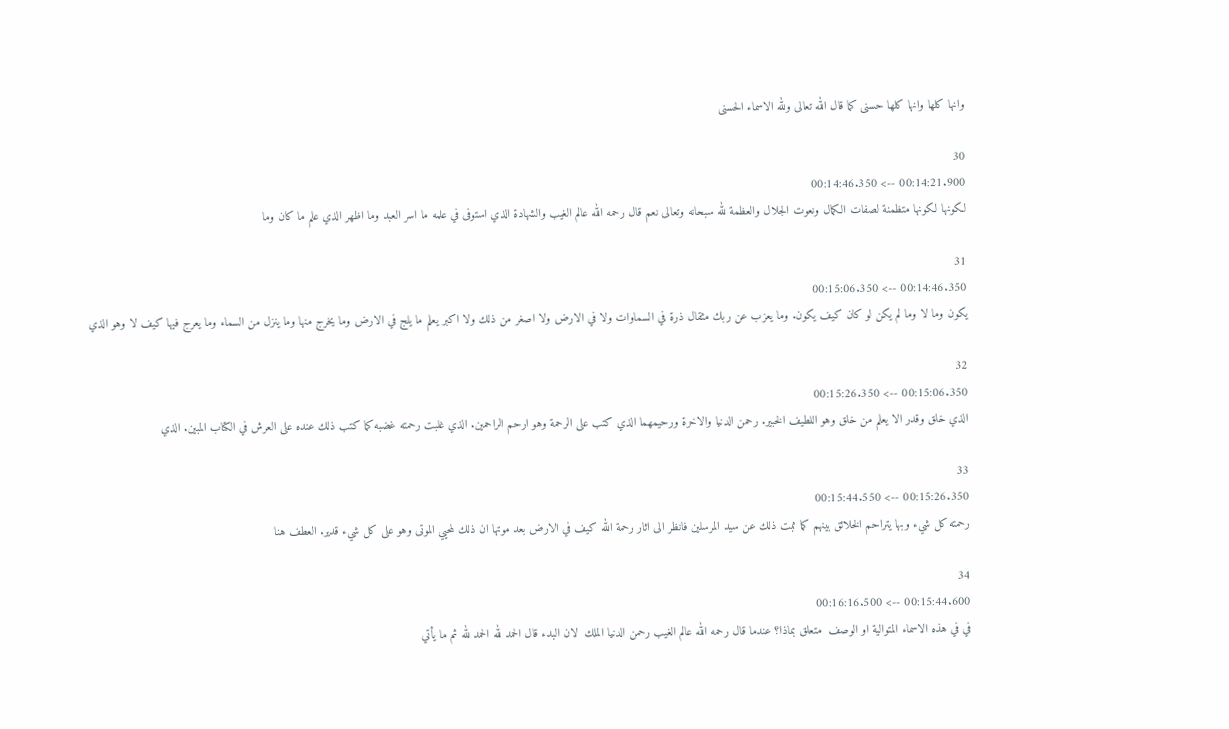وانها كلها وانها كلها حسنى كما قال الله تعالى ولله الاسماء الحسنى

30
00:14:21.900 --> 00:14:46.350
لكونها لكونها متظمنة لصفات الكمال ونعوت الجلال والعظمة لله سبحانه وتعالى نعم قال رحمه الله عالم الغيب والشهادة الذي استوفى في علمه ما اسر العبد وما اظهر الذي علم ما كان وما

31
00:14:46.350 --> 00:15:06.350
يكون وما لا وما لم يكن لو كان كيف يكون. وما يعزب عن ربك مثقال ذرة في السماوات ولا في الارض ولا اصغر من ذلك ولا اكبر يعلم ما يلج في الارض وما يخرج منها وما ينزل من السماء وما يعرج فيها كيف لا وهو الذي

32
00:15:06.350 --> 00:15:26.350
الذي خلق وقدر الا يعلم من خلق وهو اللطيف الخبير. رحمن الدنيا والاخرة ورحيمهما الذي كتب على الرحمة وهو ارحم الراحمين. الذي غلبت رحمته غضبه كما كتب ذلك عنده على العرش في الكتاب المبين. الذي

33
00:15:26.350 --> 00:15:44.550
رحمته كل شيء وبها يتراحم الخلائق بينهم كما ثبت ذلك عن سيد المرسلين فانظر الى اثار رحمة الله كيف في الارض بعد موتها ان ذلك لمحيي الموتى وهو على كل شيء قدير. العطف هنا

34
00:15:44.600 --> 00:16:16.500
في في هذه الاسماء المتوالية او الوصف  متعلق بماذا؟ عندما قال رحمه الله عالم الغيب رحمن الدنيا الملك  لان البدء قال الحمد لله الحمد لله ثم ما يأتي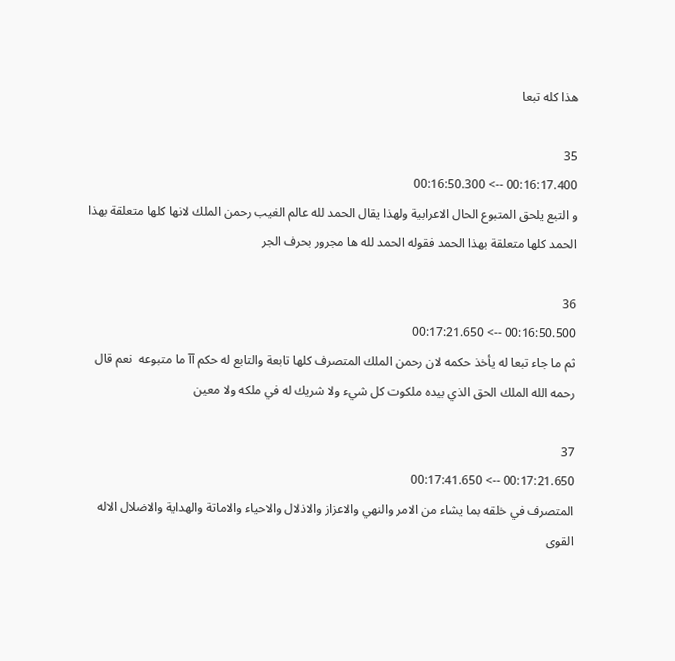هذا كله تبعا

35
00:16:17.400 --> 00:16:50.300
و التبع يلحق المتبوع الحال الاعرابية ولهذا يقال الحمد لله عالم الغيب رحمن الملك لانها كلها متعلقة بهذا الحمد كلها متعلقة بهذا الحمد فقوله الحمد لله ها مجرور بحرف الجر

36
00:16:50.500 --> 00:17:21.650
ثم ما جاء تبعا له يأخذ حكمه لان رحمن الملك المتصرف كلها تابعة والتابع له حكم آآ ما متبوعه  نعم قال رحمه الله الملك الحق الذي بيده ملكوت كل شيء ولا شريك له في ملكه ولا معين

37
00:17:21.650 --> 00:17:41.650
المتصرف في خلقه بما يشاء من الامر والنهي والاعزاز والاذلال والاحياء والاماتة والهداية والاضلال الاله القوى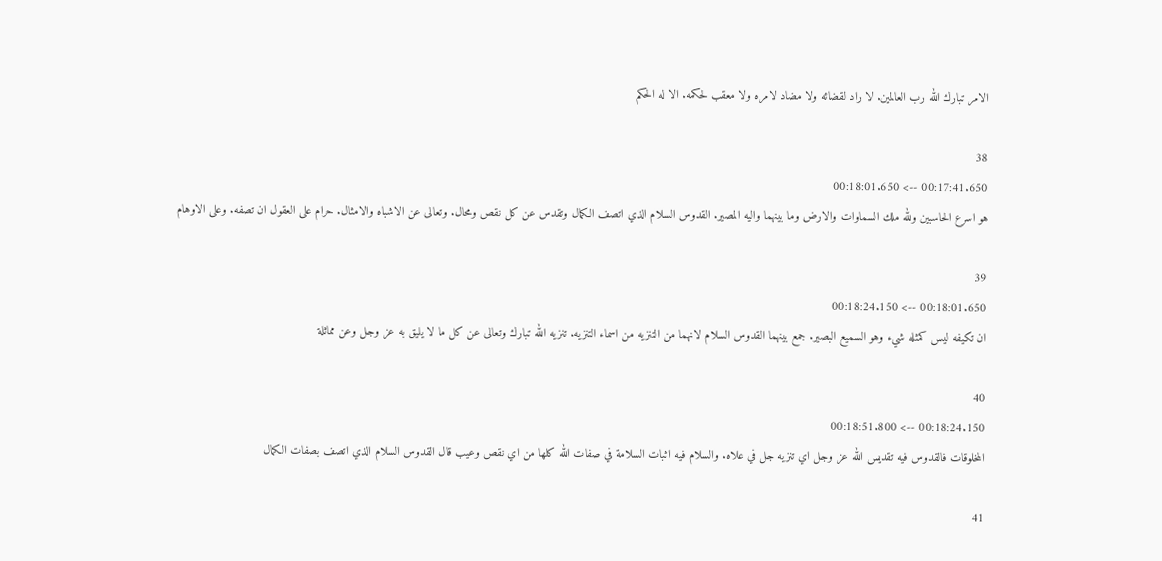الامر تبارك الله رب العالمين. لا راد لقضائه ولا مضاد لامره ولا معقب لحكمه. الا له الحكم

38
00:17:41.650 --> 00:18:01.650
هو اسرع الحاسبين ولله ملك السماوات والارض وما بينهما واليه المصير. القدوس السلام الذي اتصف الكمال وتقدس عن كل نقص ومحال. وتعالى عن الاشباه والامثال. حرام على العقول ان تصفه. وعلى الاوهام

39
00:18:01.650 --> 00:18:24.150
ان تكيفه ليس كمثله شيء وهو السميع البصير. جمع بينهما القدوس السلام لانهما من التنزيه من اسماء التنزيه. تنزيه الله تبارك وتعالى عن كل ما لا يليق به عز وجل وعن مماثلة

40
00:18:24.150 --> 00:18:51.800
المخلوقات فالقدوس فيه تقديس الله عز وجل اي تنزيه جل في علاه. والسلام فيه اثبات السلامة في صفات الله كلها من اي نقص وعيب قال القدوس السلام الذي اتصف بصفات الكمال

41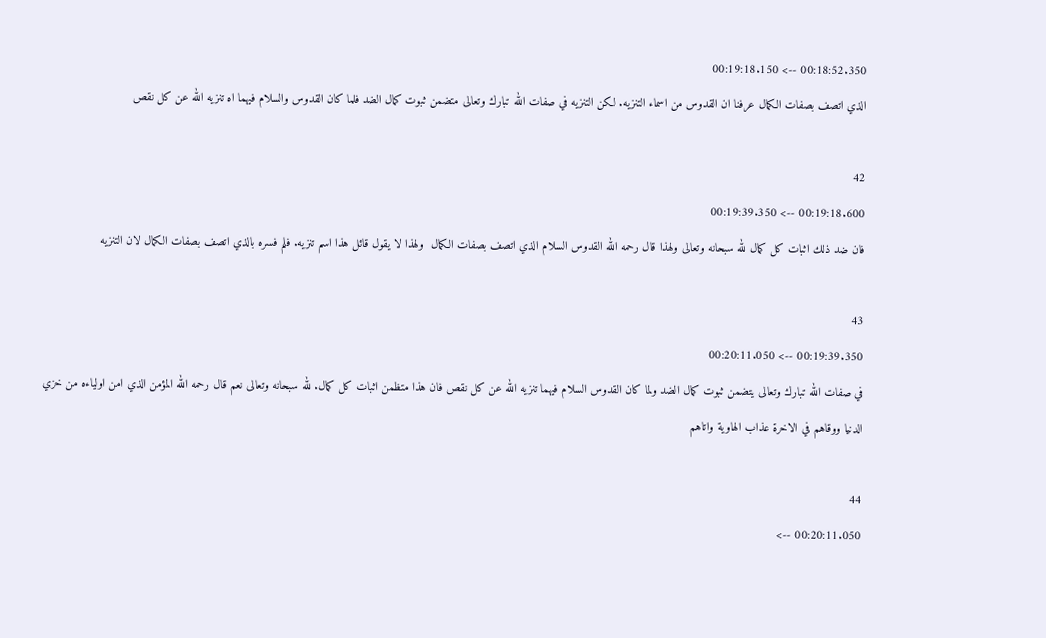00:18:52.350 --> 00:19:18.150
الذي اتصف بصفات الكمال عرفنا ان القدوس من اسماء التنزيه. لكن التنزيه في صفات الله تبارك وتعالى متضمن ثبوت كمال الضد فلما كان القدوس والسلام فيهما اه تنزيه الله عن كل نقص

42
00:19:18.600 --> 00:19:39.350
فان ضد ذلك اثبات كل كمال لله سبحانه وتعالى ولهذا قال رحمه الله القدوس السلام الذي اتصف بصفات الكمال  ولهذا لا يقول قائل هذا اسم تنزيه. فلم فسره بالذي اتصف بصفات الكمال لان التنزيه

43
00:19:39.350 --> 00:20:11.050
في صفات الله تبارك وتعالى يتضمن ثبوت كمال الضد ولما كان القدوس السلام فيهما تنزيه الله عن كل نقص فان هذا متظمن اثبات كل كمال. لله سبحانه وتعالى نعم قال رحمه الله المؤمن الذي امن اولياءه من خزي الدنيا ووقاهم في الاخرة عذاب الهاوية واتاهم

44
00:20:11.050 -->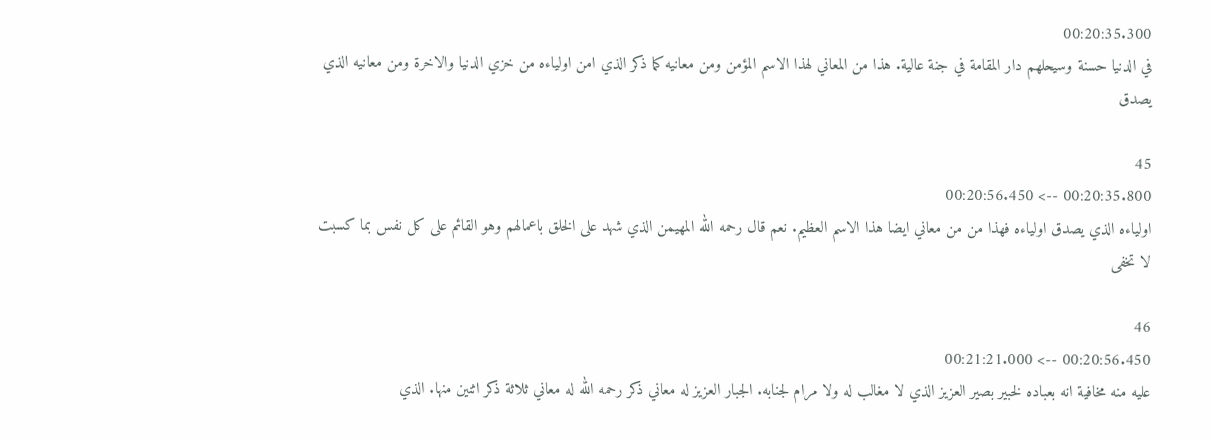00:20:35.300
في الدنيا حسنة وسيحلهم دار المقامة في جنة عالية. هذا من المعاني لهذا الاسم المؤمن ومن معانيه كما ذكر الذي امن اولياءه من خزي الدنيا والاخرة ومن معانيه الذي يصدق

45
00:20:35.800 --> 00:20:56.450
اولياءه الذي يصدق اولياءه فهذا من من معاني ايضا هذا الاسم العظيم. نعم قال رحمه الله المهيمن الذي شهد على الخلق باعمالهم وهو القائم على كل نفس بما كسبت لا تخفى

46
00:20:56.450 --> 00:21:21.000
عليه منه مخافية انه بعباده لخبير بصير العزيز الذي لا مغالب له ولا مرام لجنابه. الجبار العزيز له معاني ذكر رحمه الله له معاني ثلاثة ذكر اثنين منها. الذي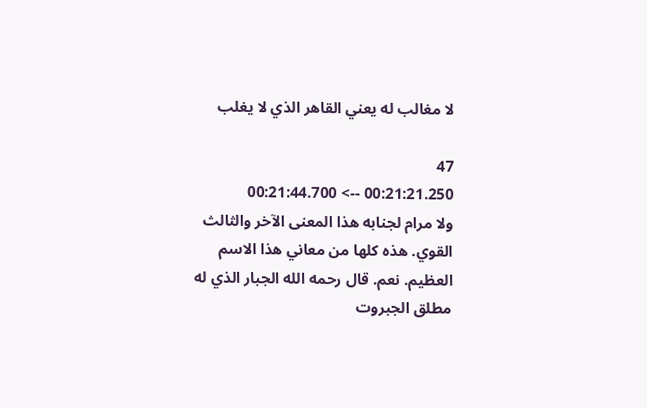لا مغالب له يعني القاهر الذي لا يغلب

47
00:21:21.250 --> 00:21:44.700
ولا مرام لجنابه هذا المعنى الآخر والثالث القوي. هذه كلها من معاني هذا الاسم العظيم. نعم. قال رحمه الله الجبار الذي له مطلق الجبروت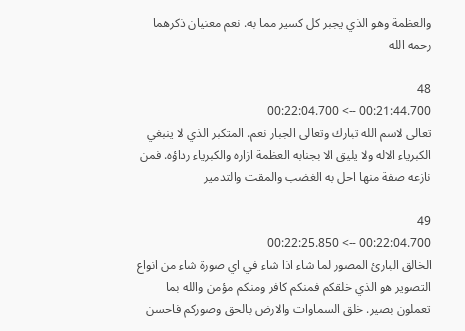والعظمة وهو الذي يجبر كل كسير مما به. نعم معنيان ذكرهما رحمه الله

48
00:21:44.700 --> 00:22:04.700
تعالى لاسم الله تبارك وتعالى الجبار نعم. المتكبر الذي لا ينبغي الكبرياء الاله ولا يليق الا بجنابه العظمة ازاره والكبرياء رداؤه. فمن نازعه صفة منها احل به الغضب والمقت والتدمير

49
00:22:04.700 --> 00:22:25.850
الخالق البارئ المصور لما شاء اذا شاء في اي صورة شاء من انواع التصوير هو الذي خلقكم فمنكم كافر ومنكم مؤمن والله بما تعملون بصير. خلق السماوات والارض بالحق وصوركم فاحسن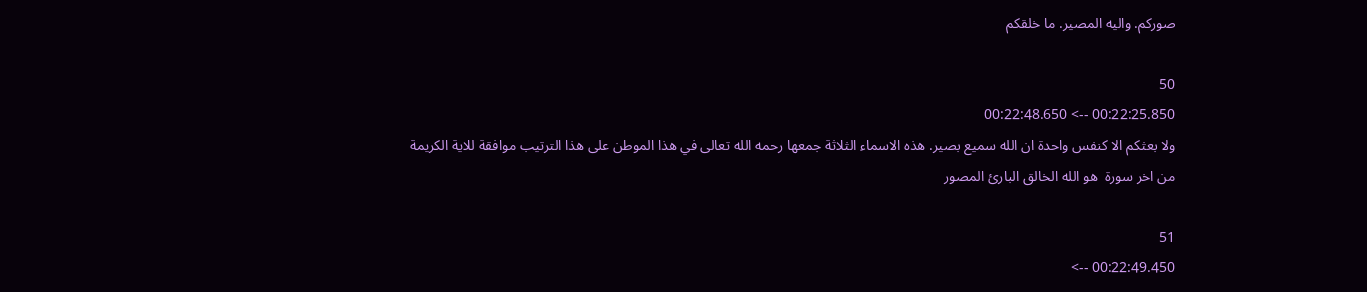صوركم. واليه المصير. ما خلقكم

50
00:22:25.850 --> 00:22:48.650
ولا بعثكم الا كنفس واحدة ان الله سميع بصير. هذه الاسماء الثلاثة جمعها رحمه الله تعالى في هذا الموطن على هذا الترتيب موافقة للاية الكريمة من اخر سورة  هو الله الخالق البارئ المصور

51
00:22:49.450 -->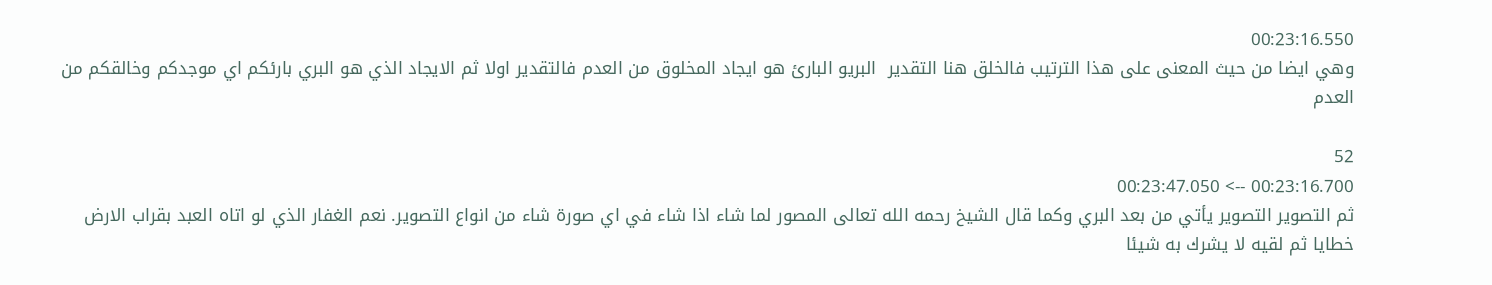00:23:16.550
وهي ايضا من حيث المعنى على هذا الترتيب فالخلق هنا التقدير  البريو البارئ هو ايجاد المخلوق من العدم فالتقدير اولا ثم الايجاد الذي هو البري بارئكم اي موجدكم وخالقكم من العدم

52
00:23:16.700 --> 00:23:47.050
ثم التصوير التصوير يأتي من بعد البري وكما قال الشيخ رحمه الله تعالى المصور لما شاء اذا شاء في اي صورة شاء من انواع التصوير. نعم الغفار الذي لو اتاه العبد بقراب الارض خطايا ثم لقيه لا يشرك به شيئا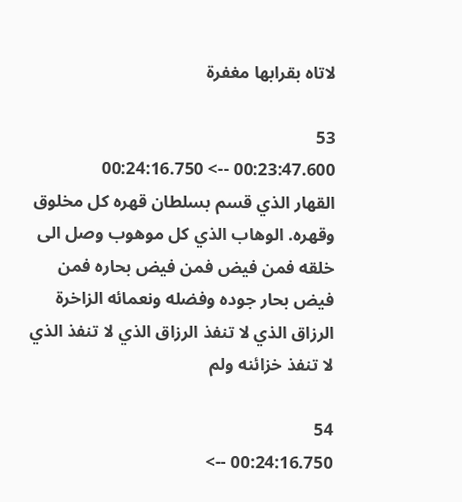لاتاه بقرابها مغفرة

53
00:23:47.600 --> 00:24:16.750
القهار الذي قسم بسلطان قهره كل مخلوق وقهره. الوهاب الذي كل موهوب وصل الى خلقه فمن فيض فمن فيض بحاره فمن فيض بحار جوده وفضله ونعمائه الزاخرة الرزاق الذي لا تنفذ الرزاق الذي لا تنفذ الذي لا تنفذ خزائنه ولم

54
00:24:16.750 -->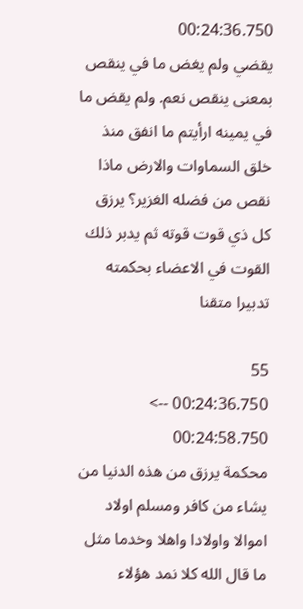00:24:36.750
يقضي ولم يغض ما في ينقص بمعنى ينقص نعم. ولم يقض ما في يمينه ارأيتم ما انفق منذ خلق السماوات والارض ماذا نقص من فضله الغزير؟ يرزق كل ذي قوت قوته ثم يدبر ذلك القوت في الاعضاء بحكمته تدبيرا متقنا

55
00:24:36.750 --> 00:24:58.750
محكمة يرزق من هذه الدنيا من يشاء من كافر ومسلم اولاد اموالا واولادا واهلا وخدما مثل ما قال الله كلا نمد هؤلاء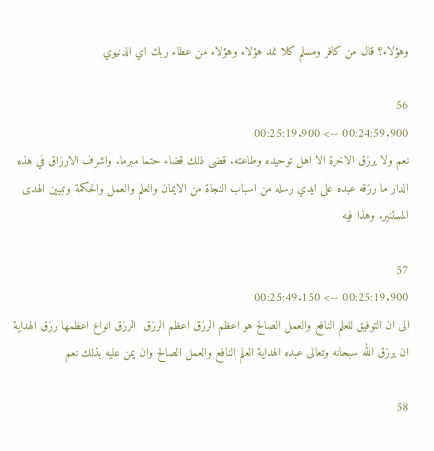وهؤلاء؟ قال من كافر ومسلم كلا نمد هؤلاء وهؤلاء من عطاء ربك اي الدنيوي

56
00:24:59.900 --> 00:25:19.900
نعم ولا يرزق الاخرة الا اهل توحيده وطاعته. قضى ذلك قضاء حتما مبرما. واشرف الارزاق في هذه الدار ما رزقه عبده على ايدي رسله من اسباب النجاة من الايمان والعلم والعمل والحكمة وتبيين الهدى المستنير. وهذا فيه

57
00:25:19.900 --> 00:25:49.150
الى ان التوفيق للعلم النافع والعمل الصالح هو اعظم الرزق اعظم الرزق  الرزق انواع اعظمها رزق الهداية ان يرزق الله سبحانه وتعالى عبده الهداية العلم النافع والعمل الصالح وان يمن عليه بذلك نعم

58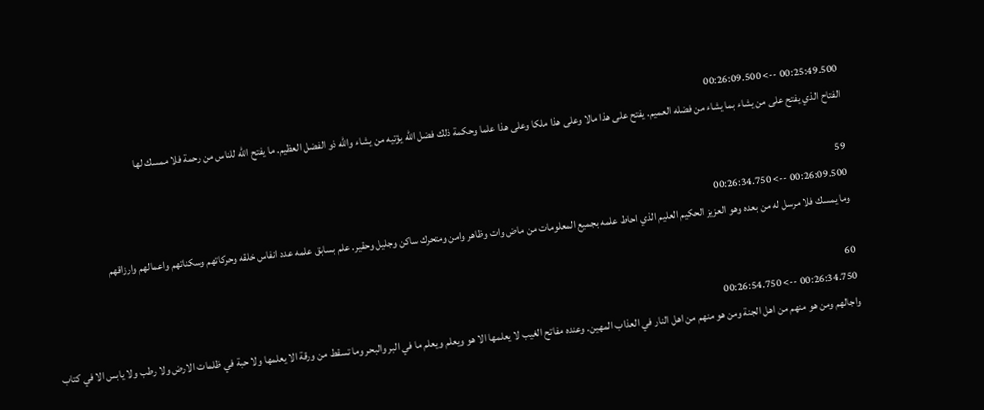00:25:49.500 --> 00:26:09.500
الفتاح الذي يفتح على من يشاء بما يشاء من فضله العميم. يفتح على هذا مالا وعلى هذا ملكا وعلى هذا علما وحكمة ذلك فضل الله يؤتيه من يشاء والله ذو الفضل العظيم. ما يفتح الله للناس من رحمة فلا ممسك لها

59
00:26:09.500 --> 00:26:34.750
وما يمسك فلا مرسل له من بعده وهو العزيز الحكيم العليم الذي احاط علمه بجميع المعلومات من ماض وات وظاهر وامن ومتحرك ساكن وجليل وحقير. علم بسابق علمه عدد انفاس خلقه وحركاتهم وسكناتهم واعمالهم وارزاقهم

60
00:26:34.750 --> 00:26:54.750
واجالهم ومن هو منهم من اهل الجنة ومن هو منهم من اهل النار في العذاب المهين. وعنده مفاتح الغيب لا يعلمها الا هو ويعلم ويعلم ما في البر والبحر وما تسقط من ورقة الا يعلمها ولا حبة في ظلمات الارض ولا رطب ولا يابس الا في كتاب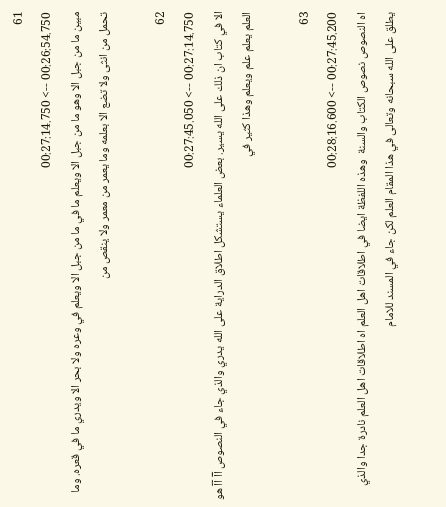61
00:26:54.750 --> 00:27:14.750
مبين ما من جبل الا وهو ما من جبل الا ويعلم ما في ما من جبل الا ويعلم في وعره ولا بحر الا ويدري ما في قعره. وما تحمل من انثى ولا تضع الا بعلمه وما يعمر من معمر ولا ينقص من

62
00:27:14.750 --> 00:27:45.050
الا في كتاب ان ذلك على الله يسير. بعض العلماء يستشكل اطلاق الدراية على الله يدري والذي جاء في النصوص آآ آآ هو العلم يعلم علم ويعلم وهذا كثير في

63
00:27:45.200 --> 00:28:16.600
اه النصوص نصوص الكتاب والسنة  وهذه اللفظة ايضا في اطلاقات اهل العلم اه اطلاقات اهل العلم نادرة جدا والذي يطلق على الله سبحانه وتعالى في هذا المقام العلم لكن جاء في المسند للامام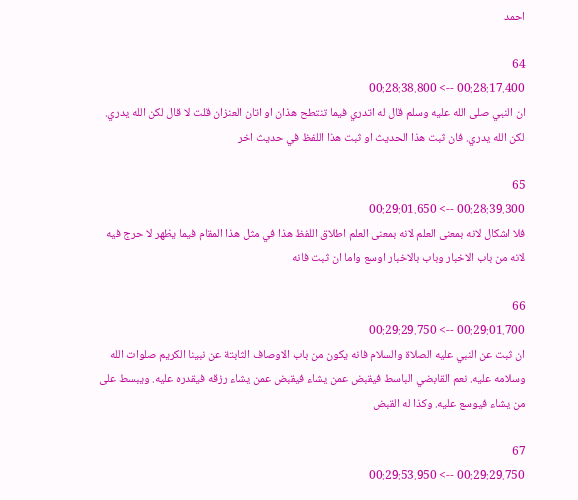احمد

64
00:28:17.400 --> 00:28:38.800
ان النبي صلى الله عليه وسلم قال له اتدري فيما تنتطح هذان او اتان العنزان قلت لا قال لكن الله يدري. لكن الله يدري. فان ثبت هذا الحديث او ثبت هذا اللفظ في حديث اخر

65
00:28:39.300 --> 00:29:01.650
فلا اشكال لانه بمعنى العلم لانه بمعنى العلم اطلاق اللفظ هذا في مثل هذا المقام فيما يظهر لا حرج فيه لانه من باب الاخبار وباب بالاخبار اوسع واما ان ثبت فانه

66
00:29:01.700 --> 00:29:29.750
ان ثبت عن النبي عليه الصلاة والسلام فانه يكون من باب الاوصاف الثابتة عن نبينا الكريم صلوات الله وسلامه عليه. نعم القابضي الباسط فيقبض عمن يشاء فيقبض عمن يشاء رزقه فيقدره عليه. ويبسط على من يشاء فيوسع عليه. وكذا له القبض

67
00:29:29.750 --> 00:29:53.950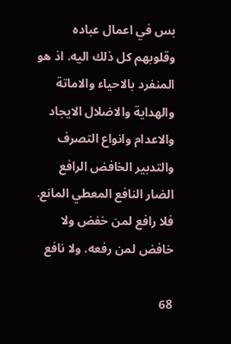بس في اعمال عباده وقلوبهم كل ذلك اليه. اذ هو المنفرد بالاحياء والاماتة والهداية والاضلال الايجاد والاعدام وانواع التصرف والتدبير الخافض الرافع الضار النافع المعطي المانع. فلا رافع لمن خفض ولا خافض لمن رفعه. ولا نافع

68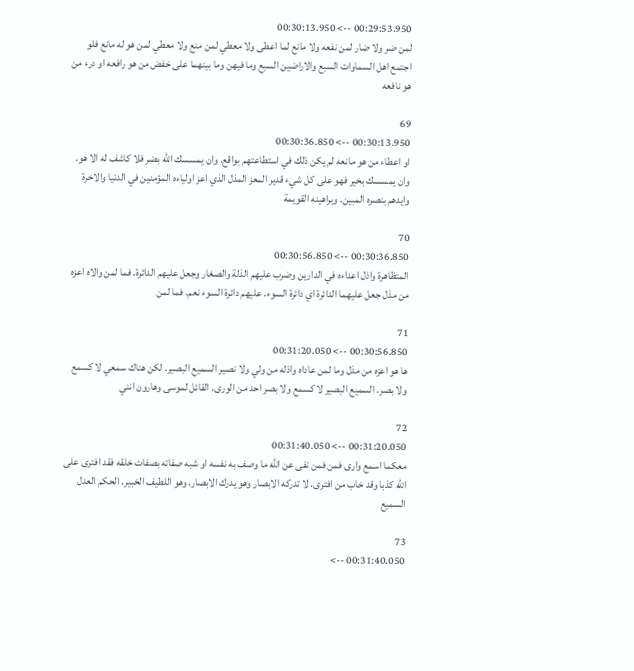00:29:53.950 --> 00:30:13.950
لمن ضر ولا ضار لمن نفعه ولا مانع لما اعطى ولا معطي لمن منع ولا معطي لمن هو له مانع فلو اجتمع اهل السماوات السبع والاراضين السبع وما فيهن وما بينهما على خفض من هو رافعه او درء من هو نافعه

69
00:30:13.950 --> 00:30:36.850
او اعطاء من هو مانعه لم يكن ذلك في استطاعتهم بواقع. وان يمسسك الله بضر فلا كاشف له الا هو. وان يمسسك بخير فهو على كل شيء قدير المعز المذل الذي اعز اولياءه المؤمنين في الدنيا والاخرة وايدهم بنصره المبين. وبراهينه القويمة

70
00:30:36.850 --> 00:30:56.850
المتظاهرة واذل اعداءه في الدارين وضرب عليهم الذلة والصغار وجعل عليهم الدائرة. فما لمن والاه اعزه من مذل جعل عليهما الدائرة اي دائرة السوء. عليهم دائرة السوء نعم. فما لمن

71
00:30:56.850 --> 00:31:20.050
ها هو اعزه من مذل وما لمن عاداه واذله من ولي ولا نصير السميع البصير. لكن هناك سمعي لا كسمع ولا بصر. السميع البصير لا كسمع ولا بصر احد من الورى. القائل لموسى وهارون انني

72
00:31:20.050 --> 00:31:40.050
معكما اسمع وارى فمن فمن نفى عن الله ما وصف به نفسه او شبه صفاته بصفات خلقه فقد افترى على الله كذبا وقد خاب من افترى. لا تدركه الابصار وهو يدرك الابصار. وهو اللطيف الخبير. الحكم العدل السميع

73
00:31:40.050 -->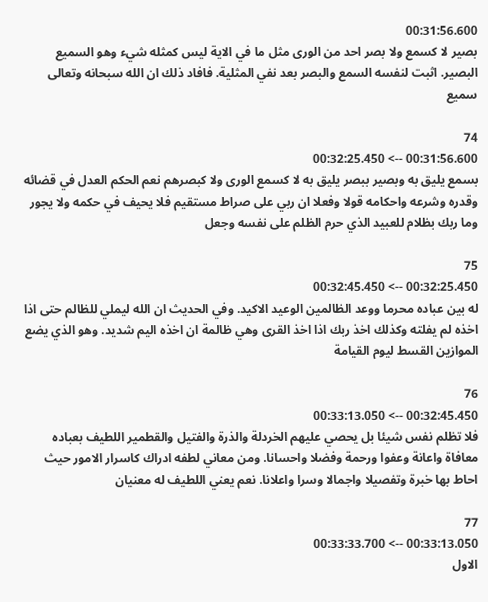00:31:56.600
بصير لا كسمع ولا بصر احد من الورى مثل ما في الاية ليس كمثله شيء وهو السميع البصير. اثبت لنفسه السمع والبصر بعد نفي المثلية. فافاد ذلك ان الله سبحانه وتعالى سميع

74
00:31:56.600 --> 00:32:25.450
بسمع يليق به وبصير ببصر يليق به لا كسمع الورى ولا كبصرهم نعم الحكم العدل في قضائه وقدره وشرعه واحكامه قولا وفعلا ان ربي على صراط مستقيم فلا يحيف في حكمه ولا يجور وما ربك بظلام للعبيد الذي حرم الظلم على نفسه وجعل

75
00:32:25.450 --> 00:32:45.450
له بين عباده محرما ووعد الظالمين الوعيد الاكيد. وفي الحديث ان الله ليملي للظالم حتى اذا اخذه لم يفلته وكذلك اخذ ربك اذا اخذ القرى وهي ظالمة ان اخذه اليم شديد. وهو الذي يضع الموازين القسط ليوم القيامة

76
00:32:45.450 --> 00:33:13.050
فلا تظلم نفس شيئا بل يحصي عليهم الخردلة والذرة والفتيل والقطمير اللطيف بعباده معافاة واعانة وعفوا ورحمة وفضلا واحسانا. ومن معاني لطفه ادراك كاسرار الامور حيث احاط بها خبرة وتفصيلا واجمالا وسرا واعلانا. نعم يعني اللطيف له معنيان

77
00:33:13.050 --> 00:33:33.700
الاول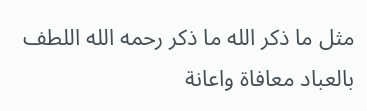مثل ما ذكر الله ما ذكر رحمه الله اللطف بالعباد معافاة واعانة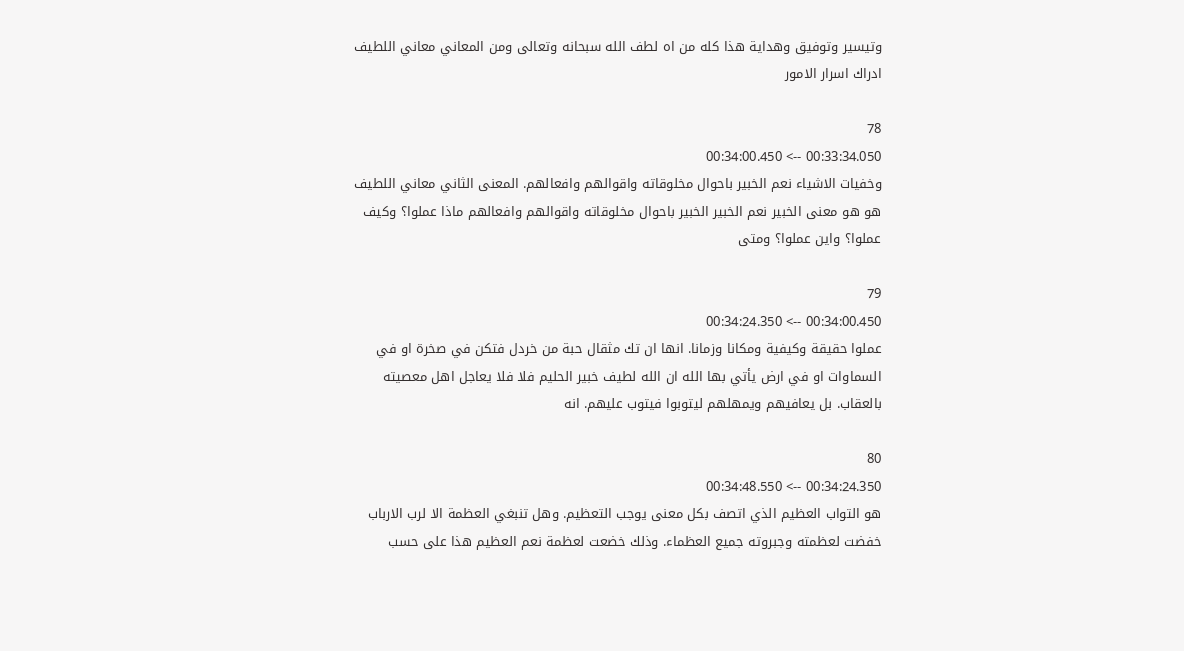وتيسير وتوفيق وهداية هذا كله من اه لطف الله سبحانه وتعالى ومن المعاني معاني اللطيف ادراك اسرار الامور

78
00:33:34.050 --> 00:34:00.450
وخفيات الاشياء نعم الخبير باحوال مخلوقاته واقوالهم وافعالهم. المعنى الثاني معاني اللطيف هو هو معنى الخبير نعم الخبير الخبير باحوال مخلوقاته واقوالهم وافعالهم ماذا عملوا؟ وكيف عملوا؟ واين عملوا؟ ومتى

79
00:34:00.450 --> 00:34:24.350
عملوا حقيقة وكيفية ومكانا وزمانا. انها ان تك مثقال حبة من خردل فتكن في صخرة او في السماوات او في ارض يأتي بها الله ان الله لطيف خبير الحليم فلا فلا يعاجل اهل معصيته بالعقاب. بل يعافيهم ويمهلهم ليتوبوا فيتوب عليهم. انه

80
00:34:24.350 --> 00:34:48.550
هو التواب العظيم الذي اتصف بكل معنى يوجب التعظيم. وهل تنبغي العظمة الا لرب الارباب خفضت لعظمته وجبروته جميع العظماء. وذلك خضعت لعظمة نعم العظيم هذا على حسب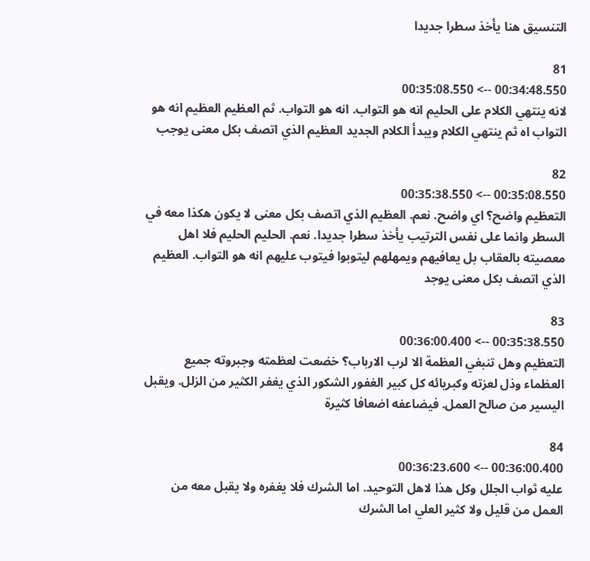التنسيق هنا يأخذ سطرا جديدا

81
00:34:48.550 --> 00:35:08.550
لانه ينتهي الكلام على الحليم انه هو التواب. انه هو التواب. ثم العظيم العظيم انه هو التواب اه ثم ينتهي الكلام ويبدأ الكلام الجديد العظيم الذي اتصف بكل معنى يوجب

82
00:35:08.550 --> 00:35:38.550
التعظيم واضح؟ اي واضح. نعم. العظيم الذي اتصف بكل معنى لا يكون هكذا معه في السطر وانما على نفس الترتيب يأخذ سطرا جديدا. نعم. الحليم الحليم فلا اهل معصيته بالعقاب بل يعافيهم ويمهلهم ليتوبوا فيتوب عليهم انه هو التواب. العظيم الذي اتصف بكل معنى يوجد

83
00:35:38.550 --> 00:36:00.400
التعظيم وهل تنبغي العظمة الا لرب الارباب؟ خضعت لعظمته وجبروته جميع العظماء وذل لعزته وكبريائه كل كبير الغفور الشكور الذي يغفر الكثير من الزلل. ويقبل اليسير من صالح العمل. فيضاعفه اضعافا كثيرة

84
00:36:00.400 --> 00:36:23.600
عليه ثواب الجلل وكل هذا لاهل التوحيد. اما الشرك فلا يغفره ولا يقبل معه من العمل من قليل ولا كثير العلي اما الشرك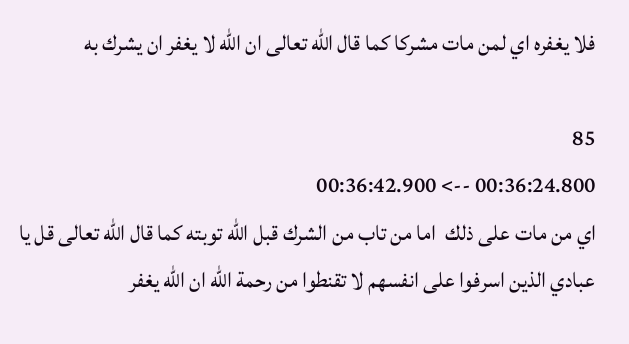فلا يغفره اي لمن مات مشركا كما قال الله تعالى ان الله لا يغفر ان يشرك به

85
00:36:24.800 --> 00:36:42.900
اي من مات على ذلك  اما من تاب من الشرك قبل الله توبته كما قال الله تعالى قل يا عبادي الذين اسرفوا على انفسهم لا تقنطوا من رحمة الله ان الله يغفر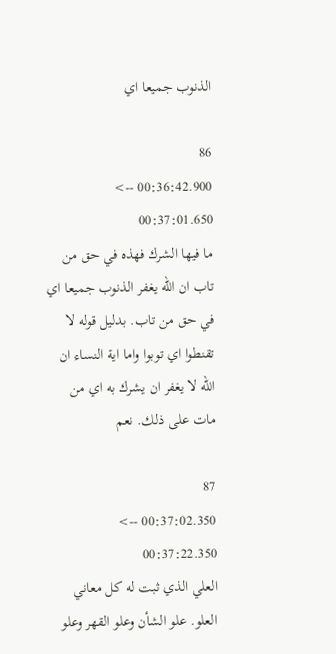الذنوب جميعا اي

86
00:36:42.900 --> 00:37:01.650
ما فيها الشرك فهذه في حق من تاب ان الله يغفر الذنوب جميعا اي في حق من تاب. بدليل قوله لا تقنطوا اي توبوا واما اية النساء ان الله لا يغفر ان يشرك به اي من مات على ذلك. نعم

87
00:37:02.350 --> 00:37:22.350
العلي الذي ثبت له كل معاني العلو. علو الشأن وعلو القهر وعلو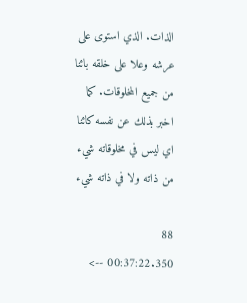الذات. الذي استوى على عرشه وعلا على خلقه بائنا من جميع المخلوقات. كما اخبر بذلك عن نفسه كائنا اي ليس في مخلوقاته شيء من ذاته ولا في ذاته شيء

88
00:37:22.350 -->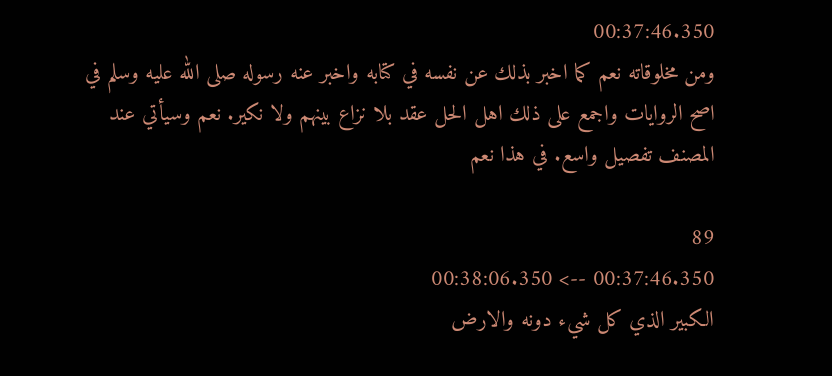00:37:46.350
ومن مخلوقاته نعم كما اخبر بذلك عن نفسه في كتابه واخبر عنه رسوله صلى الله عليه وسلم في اصح الروايات واجمع على ذلك اهل الحل عقد بلا نزاع بينهم ولا نكير. نعم وسيأتي عند المصنف تفصيل واسع. في هذا نعم

89
00:37:46.350 --> 00:38:06.350
الكبير الذي كل شيء دونه والارض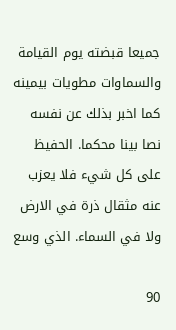جميعا قبضته يوم القيامة والسماوات مطويات بيمينه كما اخبر بذلك عن نفسه نصا بينا محكما. الحفيظ على كل شيء فلا يعزب عنه مثقال ذرة في الارض ولا في السماء. الذي وسع

90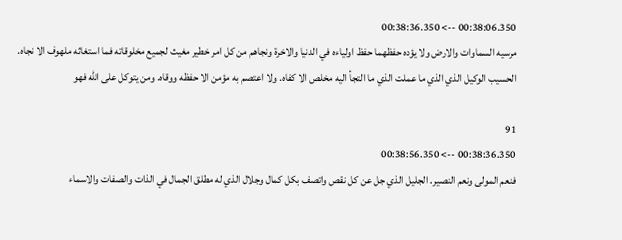00:38:06.350 --> 00:38:36.350
مرسيه السماوات والارض ولا يؤده حفظهما حفظ اولياءه في الدنيا والاخرة ونجاهم من كل امر خطير مغيث لجميع مخلوقاته فما استغاثه ملهوف الا نجاه. الحسيب الوكيل الذي الذي ما عملت الذي ما التجأ اليه مخلص الا كفاه. ولا اعتصم به مؤمن الا حفظه ووقاه. ومن يتوكل على الله فهو

91
00:38:36.350 --> 00:38:56.350
فنعم المولى ونعم النصير. الجليل الذي جل عن كل نقص واتصف بكل كمال وجلال الذي له مطلق الجمال في الذات والصفات والاسماء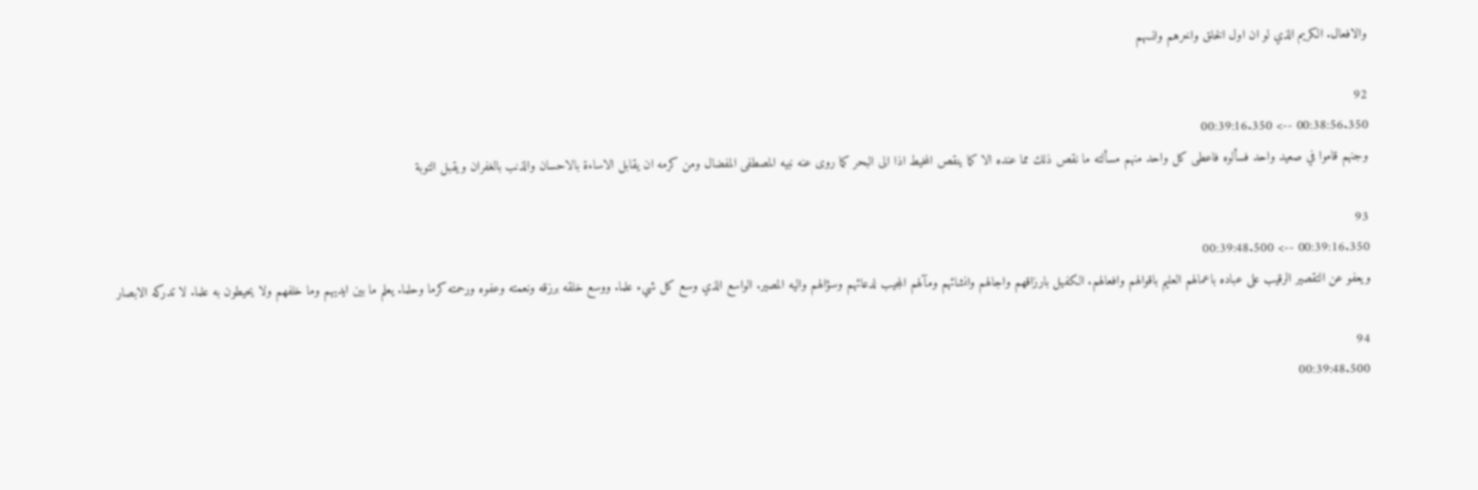والافعال. الكريم الذي لو ان اول الخلق واخرهم وانسهم

92
00:38:56.350 --> 00:39:16.350
وجنهم قاموا في صعيد واحد فسألوه فاعطى كل واحد منهم مسألته ما نقص ذلك مما عنده الا كما ينقص المخيط اذا الى البحر كما روى عنه نبيه المصطفى المفضال ومن كرمه ان يقابل الاساءة بالاحسان والذنب بالغفران ويقبل التوبة

93
00:39:16.350 --> 00:39:48.500
ويعفو عن التقصير الرقيب على عباده باعمالهم العليم باقوالهم وافعالهم. الكفيل بارزاقهم واجالهم وانشائهم ومآلهم المجيب لدعائهم وسؤالهم واليه المصير. الواسع الذي وسع كل شيء علما. ووسع خلقه برزقه ونعمته وعفوه ورحمته كرما وحلما. يعلم ما بين ايديهم وما خلفهم ولا يحيطون به علما. لا تدركه الابصار

94
00:39:48.500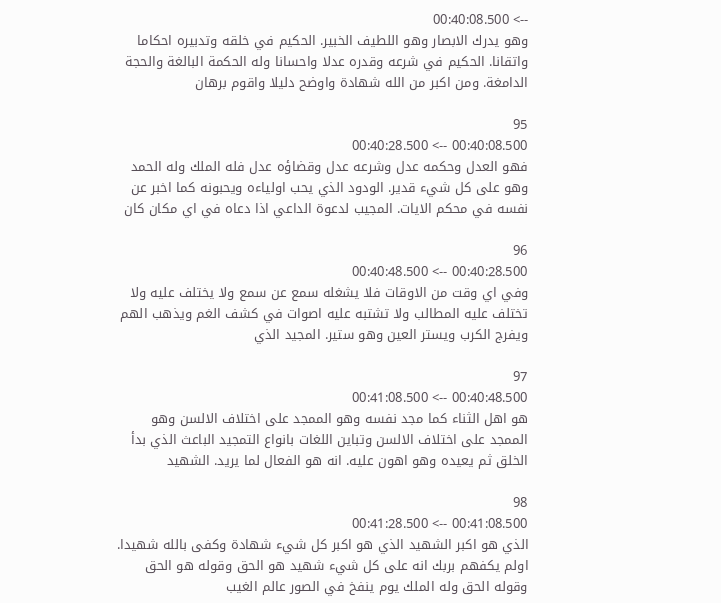--> 00:40:08.500
وهو يدرك الابصار وهو اللطيف الخبير. الحكيم في خلقه وتدبيره احكاما واتقانا. الحكيم في شرعه وقدره عدلا واحسانا وله الحكمة البالغة والحجة الدامغة. ومن اكبر من الله شهادة واوضح دليلا واقوم برهان

95
00:40:08.500 --> 00:40:28.500
فهو العدل وحكمه عدل وشرعه عدل وقضاؤه عدل فله الملك وله الحمد وهو على كل شيء قدير. الودود الذي يحب اولياءه ويحبونه كما اخبر عن نفسه في محكم الايات. المجيب لدعوة الداعي اذا دعاه في اي مكان كان

96
00:40:28.500 --> 00:40:48.500
وفي اي وقت من الاوقات فلا يشغله سمع عن سمع ولا يختلف عليه ولا تختلف عليه المطالب ولا تشتبه عليه اصوات في كشف الغم ويذهب الهم ويفرج الكرب ويستر العين وهو ستير. المجيد الذي

97
00:40:48.500 --> 00:41:08.500
هو اهل الثناء كما مجد نفسه وهو الممجد على اختلاف الالسن وهو الممجد على اختلاف الالسن وتباين اللغات بانواع التمجيد الباعث الذي بدأ الخلق ثم يعيده وهو اهون عليه. انه هو الفعال لما يريد. الشهيد

98
00:41:08.500 --> 00:41:28.500
الذي هو اكبر الشهيد الذي هو اكبر كل شيء شهادة وكفى بالله شهيدا. اولم يكفهم بربك انه على كل شيء شهيد هو الحق وقوله هو الحق وقوله الحق وله الملك يوم ينفخ في الصور عالم الغيب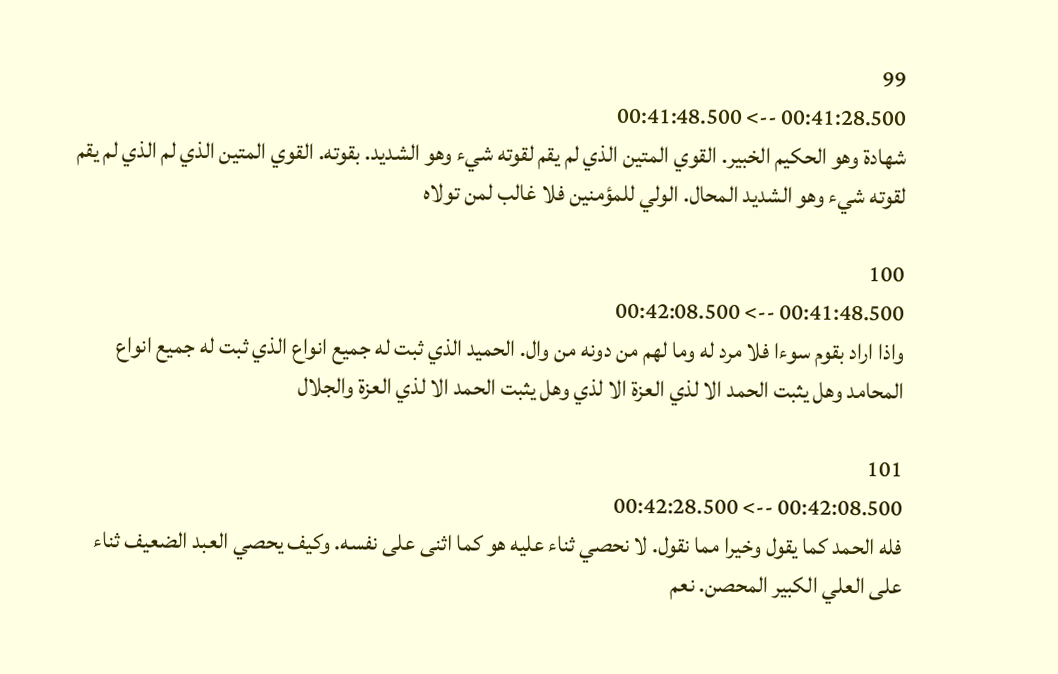99
00:41:28.500 --> 00:41:48.500
شهادة وهو الحكيم الخبير. القوي المتين الذي لم يقم لقوته شيء وهو الشديد. بقوته. القوي المتين الذي لم الذي لم يقم لقوته شيء وهو الشديد المحال. الولي للمؤمنين فلا غالب لمن تولاه

100
00:41:48.500 --> 00:42:08.500
واذا اراد بقوم سوءا فلا مرد له وما لهم من دونه من وال. الحميد الذي ثبت له جميع انواع الذي ثبت له جميع انواع المحامد وهل يثبت الحمد الا لذي العزة الا لذي وهل يثبت الحمد الا لذي العزة والجلال

101
00:42:08.500 --> 00:42:28.500
فله الحمد كما يقول وخيرا مما نقول. لا نحصي ثناء عليه هو كما اثنى على نفسه. وكيف يحصي العبد الضعيف ثناء على العلي الكبير المحصن. نعم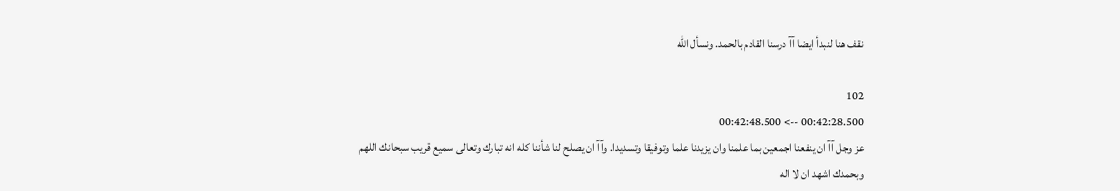نقف هنا لنبدأ ايضا آآ درسنا القادم بالحمد. ونسأل الله

102
00:42:28.500 --> 00:42:48.500
عز وجل آآ ان ينفعنا اجمعين بما علمنا وان يزيدنا علما وتوفيقا وتسديدا. وآآ ان يصلح لنا شأننا كله انه تبارك وتعالى سميع قريب سبحانك اللهم وبحمدك اشهد ان لا اله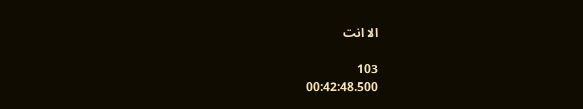الا انت

103
00:42:48.500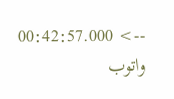--> 00:42:57.000
واتوب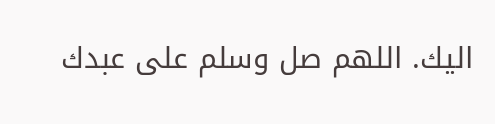اليك. اللهم صل وسلم على عبدك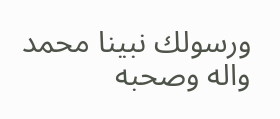ورسولك نبينا محمد واله وصحبه